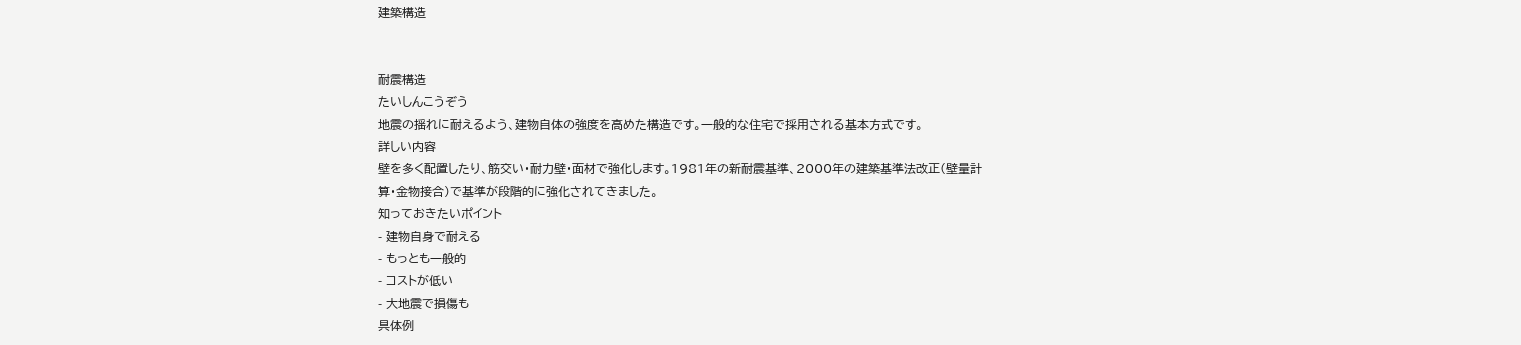建築構造


耐震構造
たいしんこうぞう
地震の揺れに耐えるよう、建物自体の強度を高めた構造です。一般的な住宅で採用される基本方式です。
詳しい内容
壁を多く配置したり、筋交い・耐力壁・面材で強化します。1981年の新耐震基準、2000年の建築基準法改正(壁量計算・金物接合)で基準が段階的に強化されてきました。
知っておきたいポイント
- 建物自身で耐える
- もっとも一般的
- コストが低い
- 大地震で損傷も
具体例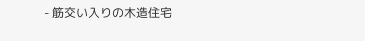- 筋交い入りの木造住宅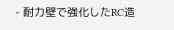- 耐力壁で強化したRC造